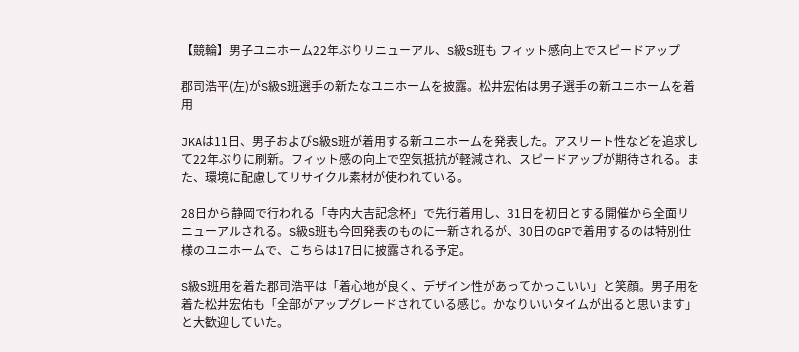【競輪】男子ユニホーム22年ぶりリニューアル、S級S班も フィット感向上でスピードアップ

郡司浩平(左)がS級S班選手の新たなユニホームを披露。松井宏佑は男子選手の新ユニホームを着用

JKAは11日、男子およびS級S班が着用する新ユニホームを発表した。アスリート性などを追求して22年ぶりに刷新。フィット感の向上で空気抵抗が軽減され、スピードアップが期待される。また、環境に配慮してリサイクル素材が使われている。

28日から静岡で行われる「寺内大吉記念杯」で先行着用し、31日を初日とする開催から全面リニューアルされる。S級S班も今回発表のものに一新されるが、30日のGPで着用するのは特別仕様のユニホームで、こちらは17日に披露される予定。

S級S班用を着た郡司浩平は「着心地が良く、デザイン性があってかっこいい」と笑顔。男子用を着た松井宏佑も「全部がアップグレードされている感じ。かなりいいタイムが出ると思います」と大歓迎していた。